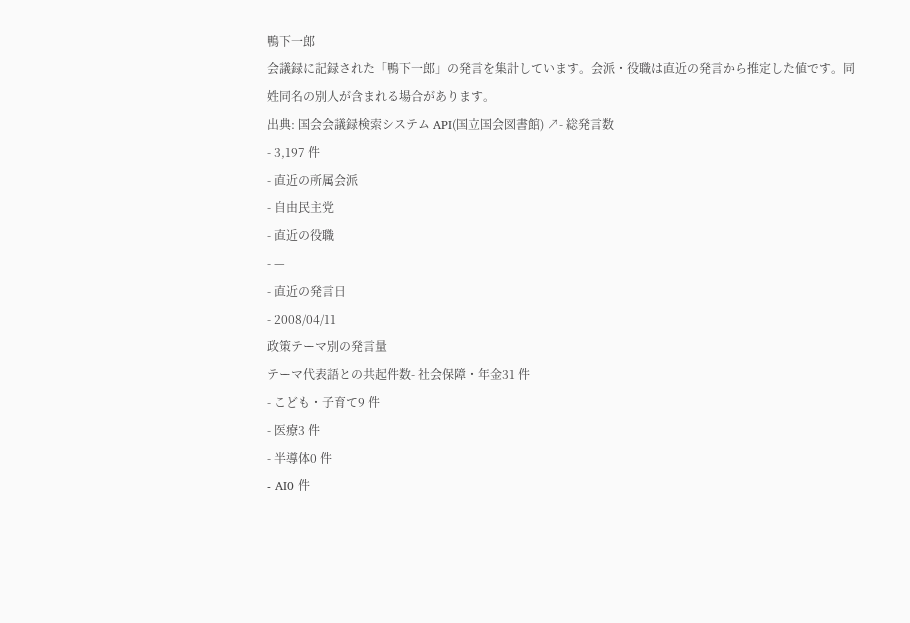鴨下一郎
会議録に記録された「鴨下一郎」の発言を集計しています。会派・役職は直近の発言から推定した値です。同姓同名の別人が含まれる場合があります。
出典: 国会会議録検索システム API(国立国会図書館) ↗- 総発言数
- 3,197 件
- 直近の所属会派
- 自由民主党
- 直近の役職
- —
- 直近の発言日
- 2008/04/11
政策テーマ別の発言量
テーマ代表語との共起件数- 社会保障・年金31 件
- こども・子育て9 件
- 医療3 件
- 半導体0 件
- AI0 件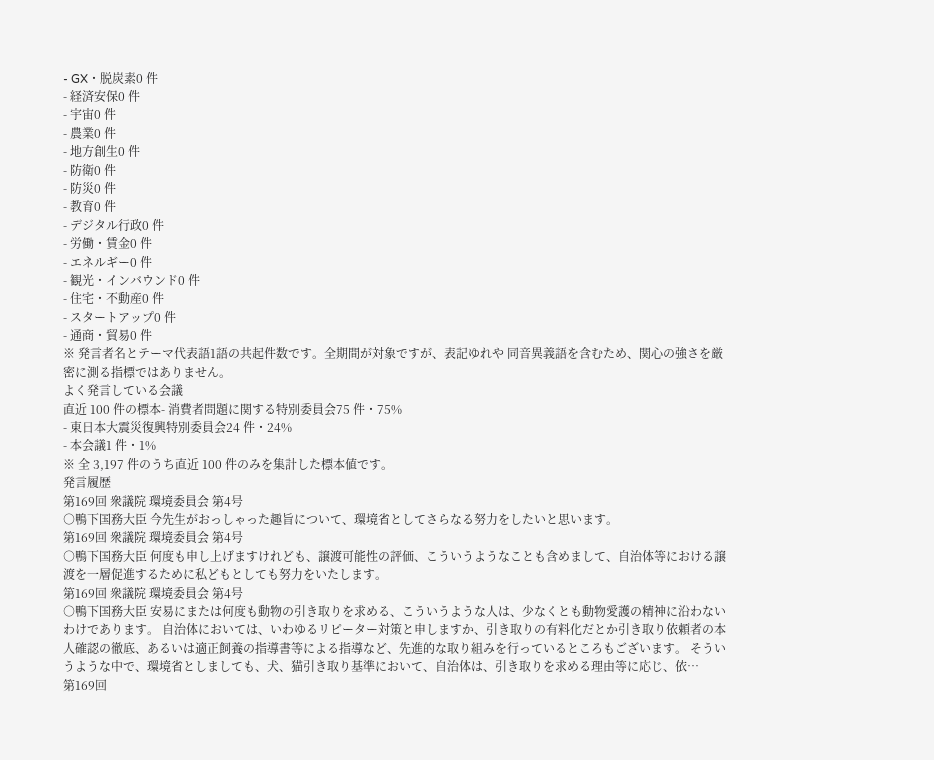- GX・脱炭素0 件
- 経済安保0 件
- 宇宙0 件
- 農業0 件
- 地方創生0 件
- 防衛0 件
- 防災0 件
- 教育0 件
- デジタル行政0 件
- 労働・賃金0 件
- エネルギー0 件
- 観光・インバウンド0 件
- 住宅・不動産0 件
- スタートアップ0 件
- 通商・貿易0 件
※ 発言者名とテーマ代表語1語の共起件数です。全期間が対象ですが、表記ゆれや 同音異義語を含むため、関心の強さを厳密に測る指標ではありません。
よく発言している会議
直近 100 件の標本- 消費者問題に関する特別委員会75 件・75%
- 東日本大震災復興特別委員会24 件・24%
- 本会議1 件・1%
※ 全 3,197 件のうち直近 100 件のみを集計した標本値です。
発言履歴
第169回 衆議院 環境委員会 第4号
○鴨下国務大臣 今先生がおっしゃった趣旨について、環境省としてさらなる努力をしたいと思います。
第169回 衆議院 環境委員会 第4号
○鴨下国務大臣 何度も申し上げますけれども、譲渡可能性の評価、こういうようなことも含めまして、自治体等における譲渡を一層促進するために私どもとしても努力をいたします。
第169回 衆議院 環境委員会 第4号
○鴨下国務大臣 安易にまたは何度も動物の引き取りを求める、こういうような人は、少なくとも動物愛護の精神に沿わないわけであります。 自治体においては、いわゆるリピーター対策と申しますか、引き取りの有料化だとか引き取り依頼者の本人確認の徹底、あるいは適正飼養の指導書等による指導など、先進的な取り組みを行っているところもございます。 そういうような中で、環境省としましても、犬、猫引き取り基準において、自治体は、引き取りを求める理由等に応じ、依…
第169回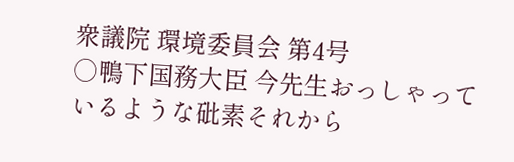衆議院 環境委員会 第4号
○鴨下国務大臣 今先生おっしゃっているような砒素それから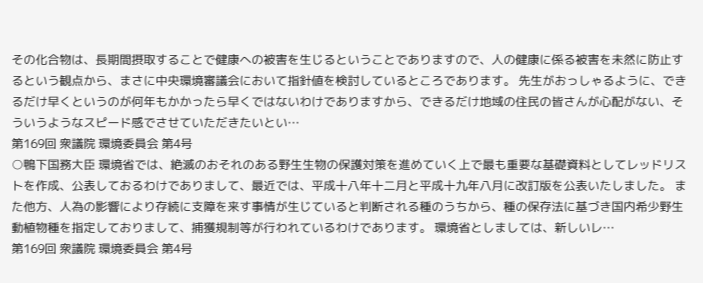その化合物は、長期間摂取することで健康への被害を生じるということでありますので、人の健康に係る被害を未然に防止するという観点から、まさに中央環境審議会において指針値を検討しているところであります。 先生がおっしゃるように、できるだけ早くというのが何年もかかったら早くではないわけでありますから、できるだけ地域の住民の皆さんが心配がない、そういうようなスピード感でさせていただきたいとい…
第169回 衆議院 環境委員会 第4号
○鴨下国務大臣 環境省では、絶滅のおそれのある野生生物の保護対策を進めていく上で最も重要な基礎資料としてレッドリストを作成、公表しておるわけでありまして、最近では、平成十八年十二月と平成十九年八月に改訂版を公表いたしました。 また他方、人為の影響により存続に支障を来す事情が生じていると判断される種のうちから、種の保存法に基づき国内希少野生動植物種を指定しておりまして、捕獲規制等が行われているわけであります。 環境省としましては、新しいレ…
第169回 衆議院 環境委員会 第4号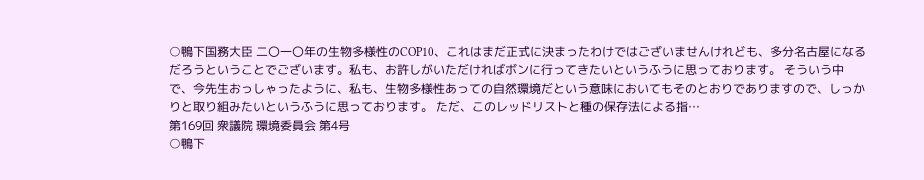○鴨下国務大臣 二〇一〇年の生物多様性のCOP10、これはまだ正式に決まったわけではございませんけれども、多分名古屋になるだろうということでございます。私も、お許しがいただければボンに行ってきたいというふうに思っております。 そういう中で、今先生おっしゃったように、私も、生物多様性あっての自然環境だという意味においてもそのとおりでありますので、しっかりと取り組みたいというふうに思っております。 ただ、このレッドリストと種の保存法による指…
第169回 衆議院 環境委員会 第4号
○鴨下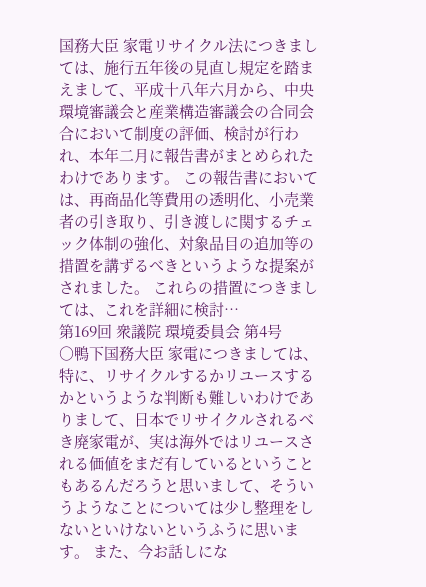国務大臣 家電リサイクル法につきましては、施行五年後の見直し規定を踏まえまして、平成十八年六月から、中央環境審議会と産業構造審議会の合同会合において制度の評価、検討が行われ、本年二月に報告書がまとめられたわけであります。 この報告書においては、再商品化等費用の透明化、小売業者の引き取り、引き渡しに関するチェック体制の強化、対象品目の追加等の措置を講ずるべきというような提案がされました。 これらの措置につきましては、これを詳細に検討…
第169回 衆議院 環境委員会 第4号
○鴨下国務大臣 家電につきましては、特に、リサイクルするかリユースするかというような判断も難しいわけでありまして、日本でリサイクルされるべき廃家電が、実は海外ではリユースされる価値をまだ有しているということもあるんだろうと思いまして、そういうようなことについては少し整理をしないといけないというふうに思います。 また、今お話しにな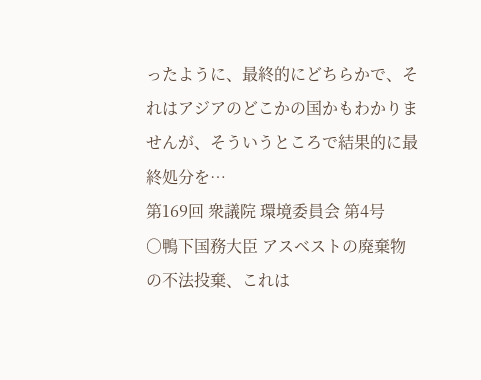ったように、最終的にどちらかで、それはアジアのどこかの国かもわかりませんが、そういうところで結果的に最終処分を…
第169回 衆議院 環境委員会 第4号
○鴨下国務大臣 アスベストの廃棄物の不法投棄、これは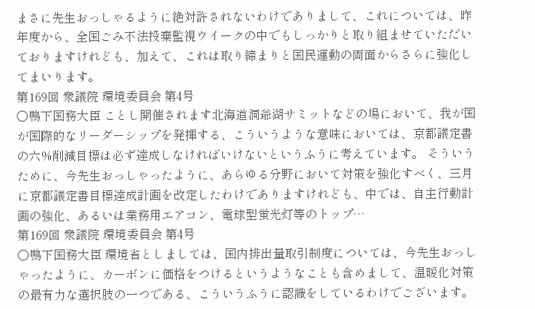まさに先生おっしゃるように絶対許されないわけでありまして、これについては、昨年度から、全国ごみ不法投棄監視ウイークの中でもしっかりと取り組ませていただいておりますけれども、加えて、これは取り締まりと国民運動の両面からさらに強化してまいります。
第169回 衆議院 環境委員会 第4号
○鴨下国務大臣 ことし開催されます北海道洞爺湖サミットなどの場において、我が国が国際的なリーダーシップを発揮する、こういうような意味においては、京都議定書の六%削減目標は必ず達成しなければいけないというふうに考えています。 そういうために、今先生おっしゃったように、あらゆる分野において対策を強化すべく、三月に京都議定書目標達成計画を改定したわけでありますけれども、中では、自主行動計画の強化、あるいは業務用エアコン、電球型蛍光灯等のトップ…
第169回 衆議院 環境委員会 第4号
○鴨下国務大臣 環境省としましては、国内排出量取引制度については、今先生おっしゃったように、カーボンに価格をつけるというようなことも含めまして、温暖化対策の最有力な選択肢の一つである、こういうふうに認識をしているわけでございます。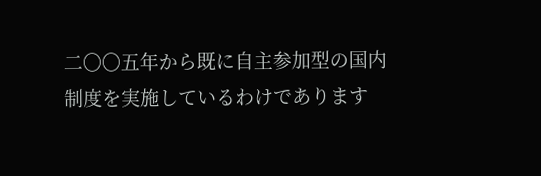二〇〇五年から既に自主参加型の国内制度を実施しているわけであります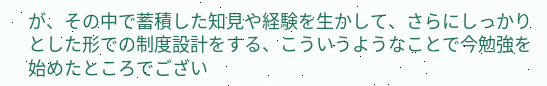が、その中で蓄積した知見や経験を生かして、さらにしっかりとした形での制度設計をする、こういうようなことで今勉強を始めたところでござい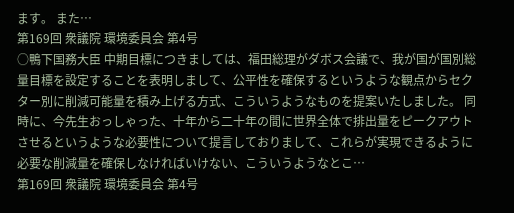ます。 また…
第169回 衆議院 環境委員会 第4号
○鴨下国務大臣 中期目標につきましては、福田総理がダボス会議で、我が国が国別総量目標を設定することを表明しまして、公平性を確保するというような観点からセクター別に削減可能量を積み上げる方式、こういうようなものを提案いたしました。 同時に、今先生おっしゃった、十年から二十年の間に世界全体で排出量をピークアウトさせるというような必要性について提言しておりまして、これらが実現できるように必要な削減量を確保しなければいけない、こういうようなとこ…
第169回 衆議院 環境委員会 第4号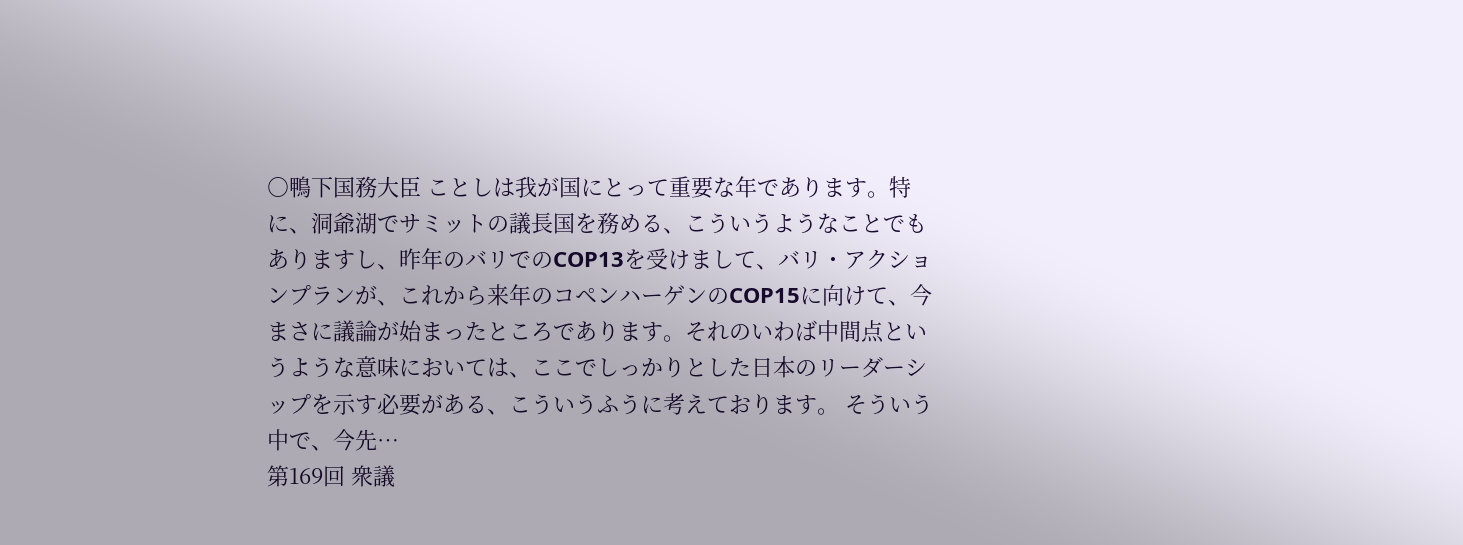○鴨下国務大臣 ことしは我が国にとって重要な年であります。特に、洞爺湖でサミットの議長国を務める、こういうようなことでもありますし、昨年のバリでのCOP13を受けまして、バリ・アクションプランが、これから来年のコペンハーゲンのCOP15に向けて、今まさに議論が始まったところであります。それのいわば中間点というような意味においては、ここでしっかりとした日本のリーダーシップを示す必要がある、こういうふうに考えております。 そういう中で、今先…
第169回 衆議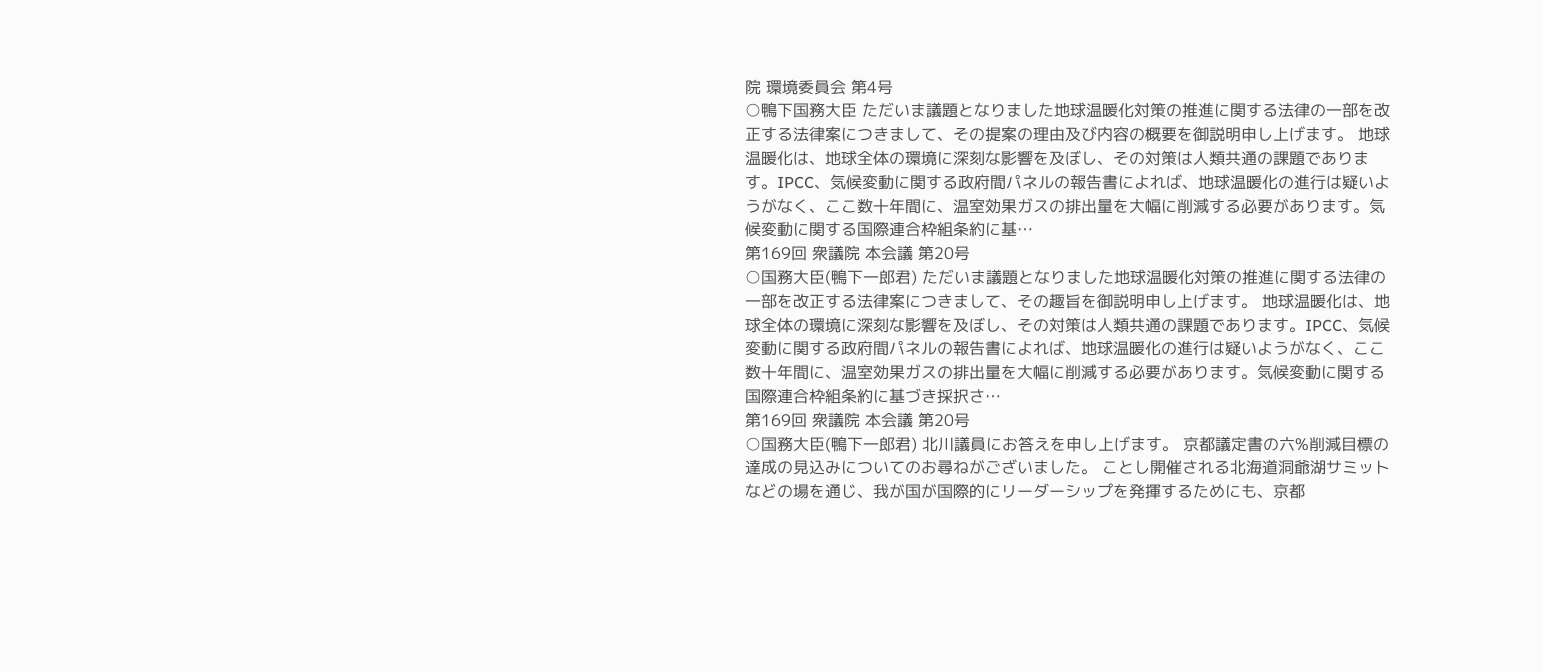院 環境委員会 第4号
○鴨下国務大臣 ただいま議題となりました地球温暖化対策の推進に関する法律の一部を改正する法律案につきまして、その提案の理由及び内容の概要を御説明申し上げます。 地球温暖化は、地球全体の環境に深刻な影響を及ぼし、その対策は人類共通の課題であります。IPCC、気候変動に関する政府間パネルの報告書によれば、地球温暖化の進行は疑いようがなく、ここ数十年間に、温室効果ガスの排出量を大幅に削減する必要があります。気候変動に関する国際連合枠組条約に基…
第169回 衆議院 本会議 第20号
○国務大臣(鴨下一郎君) ただいま議題となりました地球温暖化対策の推進に関する法律の一部を改正する法律案につきまして、その趣旨を御説明申し上げます。 地球温暖化は、地球全体の環境に深刻な影響を及ぼし、その対策は人類共通の課題であります。IPCC、気候変動に関する政府間パネルの報告書によれば、地球温暖化の進行は疑いようがなく、ここ数十年間に、温室効果ガスの排出量を大幅に削減する必要があります。気候変動に関する国際連合枠組条約に基づき採択さ…
第169回 衆議院 本会議 第20号
○国務大臣(鴨下一郎君) 北川議員にお答えを申し上げます。 京都議定書の六%削減目標の達成の見込みについてのお尋ねがございました。 ことし開催される北海道洞爺湖サミットなどの場を通じ、我が国が国際的にリーダーシップを発揮するためにも、京都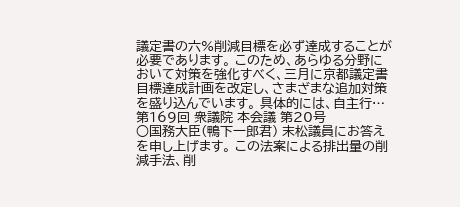議定書の六%削減目標を必ず達成することが必要であります。 このため、あらゆる分野において対策を強化すべく、三月に京都議定書目標達成計画を改定し、さまざまな追加対策を盛り込んでいます。 具体的には、自主行…
第169回 衆議院 本会議 第20号
○国務大臣(鴨下一郎君) 末松議員にお答えを申し上げます。 この法案による排出量の削減手法、削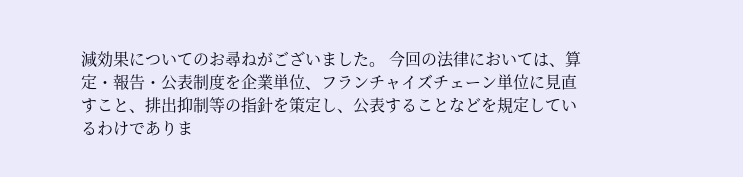減効果についてのお尋ねがございました。 今回の法律においては、算定・報告・公表制度を企業単位、フランチャイズチェーン単位に見直すこと、排出抑制等の指針を策定し、公表することなどを規定しているわけでありま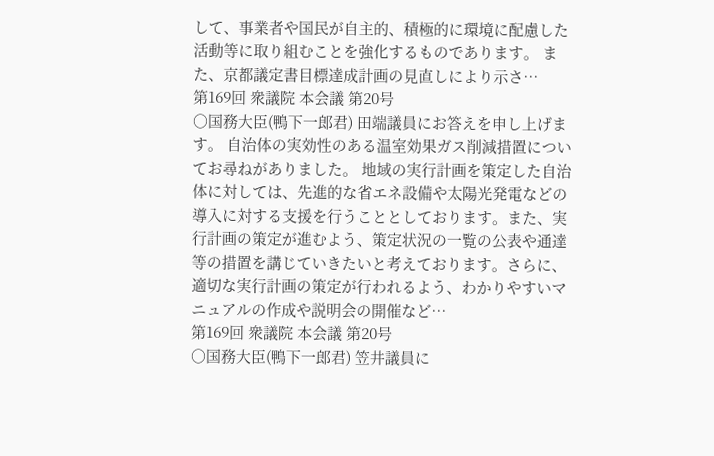して、事業者や国民が自主的、積極的に環境に配慮した活動等に取り組むことを強化するものであります。 また、京都議定書目標達成計画の見直しにより示さ…
第169回 衆議院 本会議 第20号
○国務大臣(鴨下一郎君) 田端議員にお答えを申し上げます。 自治体の実効性のある温室効果ガス削減措置についてお尋ねがありました。 地域の実行計画を策定した自治体に対しては、先進的な省エネ設備や太陽光発電などの導入に対する支援を行うこととしております。また、実行計画の策定が進むよう、策定状況の一覧の公表や通達等の措置を講じていきたいと考えております。さらに、適切な実行計画の策定が行われるよう、わかりやすいマニュアルの作成や説明会の開催など…
第169回 衆議院 本会議 第20号
○国務大臣(鴨下一郎君) 笠井議員に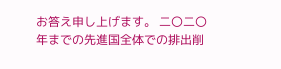お答え申し上げます。 二〇二〇年までの先進国全体での排出削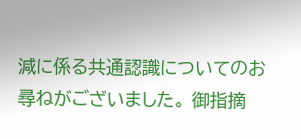減に係る共通認識についてのお尋ねがございました。 御指摘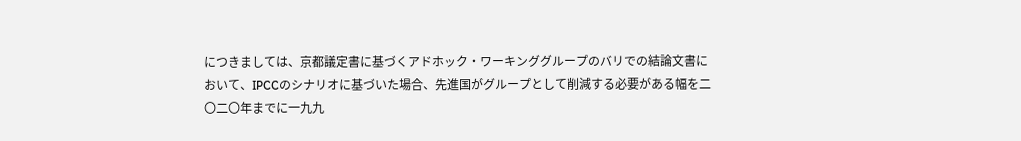につきましては、京都議定書に基づくアドホック・ワーキンググループのバリでの結論文書において、IPCCのシナリオに基づいた場合、先進国がグループとして削減する必要がある幅を二〇二〇年までに一九九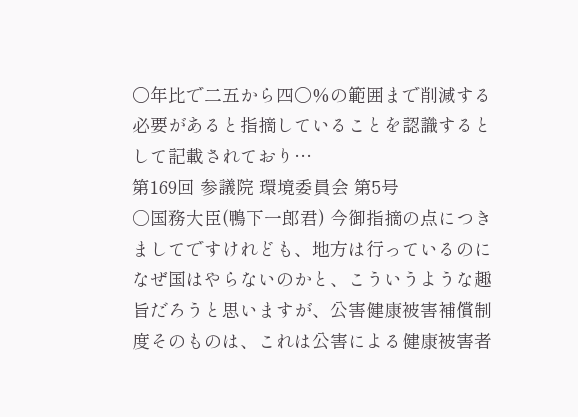〇年比で二五から四〇%の範囲まで削減する必要があると指摘していることを認識するとして記載されており…
第169回 参議院 環境委員会 第5号
○国務大臣(鴨下一郎君) 今御指摘の点につきましてですけれども、地方は行っているのになぜ国はやらないのかと、こういうような趣旨だろうと思いますが、公害健康被害補償制度そのものは、これは公害による健康被害者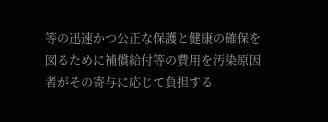等の迅速かつ公正な保護と健康の確保を図るために補償給付等の費用を汚染原因者がその寄与に応じて負担する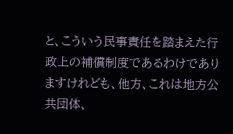と、こういう民事責任を踏まえた行政上の補償制度であるわけでありますけれども、他方、これは地方公共団体、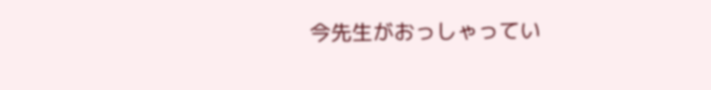今先生がおっしゃってい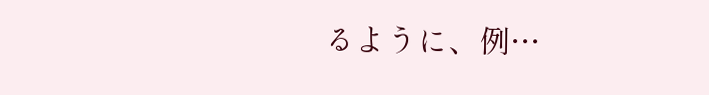るように、例…